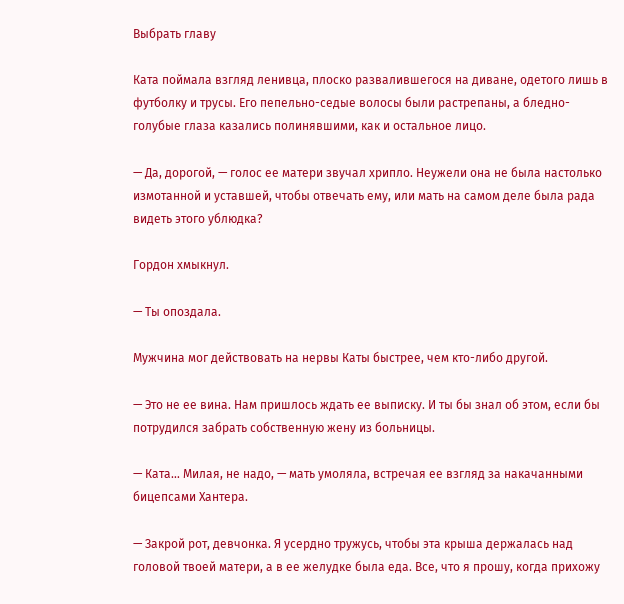Выбрать главу

Ката поймала взгляд ленивца, плоско развалившегося на диване, одетого лишь в футболку и трусы. Его пепельно-седые волосы были растрепаны, а бледно-голубые глаза казались полинявшими, как и остальное лицо.

— Да, дорогой, — голос ее матери звучал хрипло. Неужели она не была настолько измотанной и уставшей, чтобы отвечать ему, или мать на самом деле была рада видеть этого ублюдка?

Гордон хмыкнул.

— Ты опоздала.

Мужчина мог действовать на нервы Каты быстрее, чем кто-либо другой.

— Это не ее вина. Нам пришлось ждать ее выписку. И ты бы знал об этом, если бы потрудился забрать собственную жену из больницы.

— Ката… Милая, не надо, — мать умоляла, встречая ее взгляд за накачанными бицепсами Хантера.

— Закрой рот, девчонка. Я усердно тружусь, чтобы эта крыша держалась над головой твоей матери, а в ее желудке была еда. Все, что я прошу, когда прихожу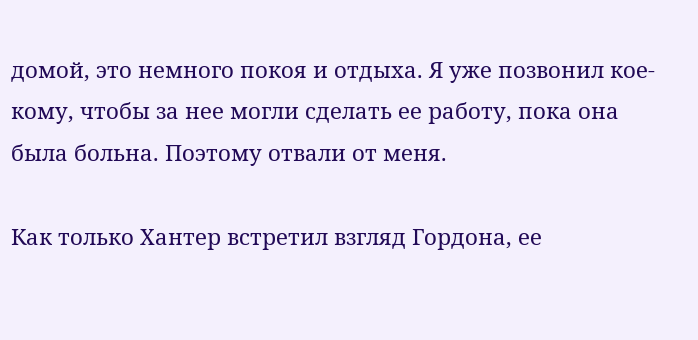домой, это немного покоя и отдыха. Я уже позвонил кое-кому, чтобы за нее могли сделать ее работу, пока она была больна. Поэтому отвали от меня.

Как только Хантер встретил взгляд Гордона, ее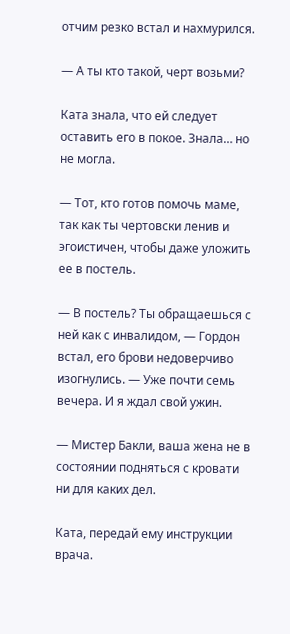отчим резко встал и нахмурился.

— А ты кто такой, черт возьми?

Ката знала, что ей следует оставить его в покое. Знала… но не могла.

— Тот, кто готов помочь маме, так как ты чертовски ленив и эгоистичен, чтобы даже уложить ее в постель.

— В постель? Ты обращаешься с ней как с инвалидом, — Гордон встал, его брови недоверчиво изогнулись. — Уже почти семь вечера. И я ждал свой ужин.

— Мистер Бакли, ваша жена не в состоянии подняться с кровати ни для каких дел.

Ката, передай ему инструкции врача.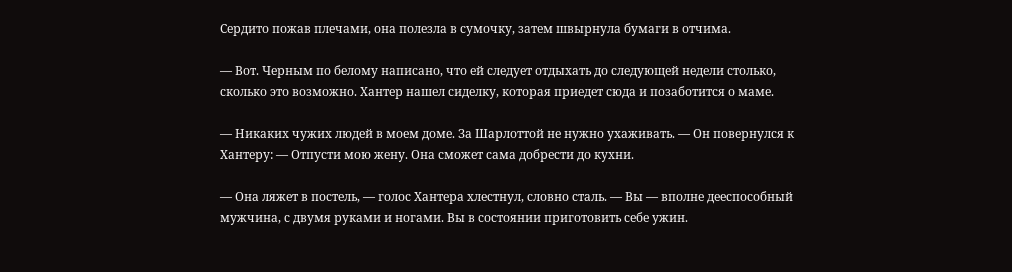Сердито пожав плечами, она полезла в сумочку, затем швырнула бумаги в отчима.

— Вот. Черным по белому написано, что ей следует отдыхать до следующей недели столько, сколько это возможно. Хантер нашел сиделку, которая приедет сюда и позаботится о маме.

— Никаких чужих людей в моем доме. За Шарлоттой не нужно ухаживать. — Он повернулся к Хантеру: — Отпусти мою жену. Она сможет сама добрести до кухни.

— Она ляжет в постель, — голос Хантера хлестнул, словно сталь. — Вы — вполне дееспособный мужчина, с двумя руками и ногами. Вы в состоянии приготовить себе ужин.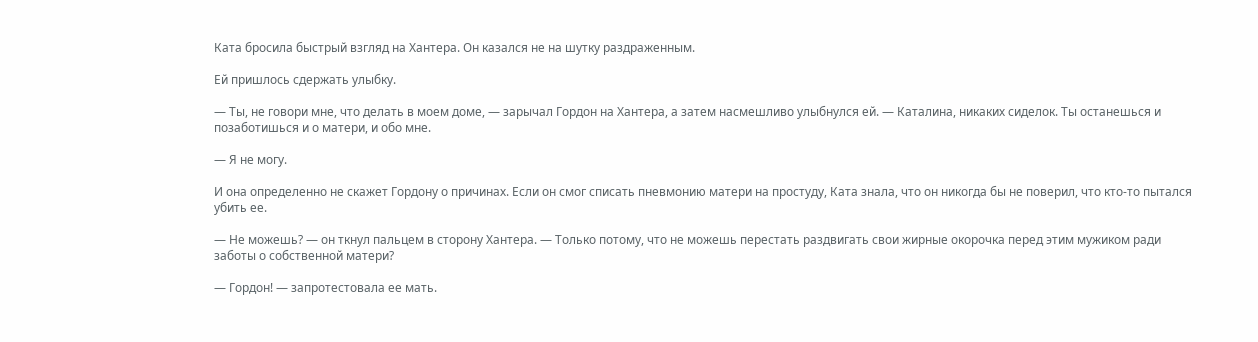Ката бросила быстрый взгляд на Хантера. Он казался не на шутку раздраженным.

Ей пришлось сдержать улыбку.

— Ты, не говори мне, что делать в моем доме, — зарычал Гордон на Хантера, а затем насмешливо улыбнулся ей. — Каталина, никаких сиделок. Ты останешься и позаботишься и о матери, и обо мне.

— Я не могу.

И она определенно не скажет Гордону о причинах. Если он смог списать пневмонию матери на простуду, Ката знала, что он никогда бы не поверил, что кто-то пытался убить ее.

— Не можешь? — он ткнул пальцем в сторону Хантера. — Только потому, что не можешь перестать раздвигать свои жирные окорочка перед этим мужиком ради заботы о собственной матери?

— Гордон! — запротестовала ее мать.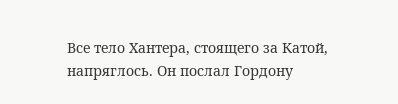Все тело Хантера, стоящего за Катой, напряглось. Он послал Гордону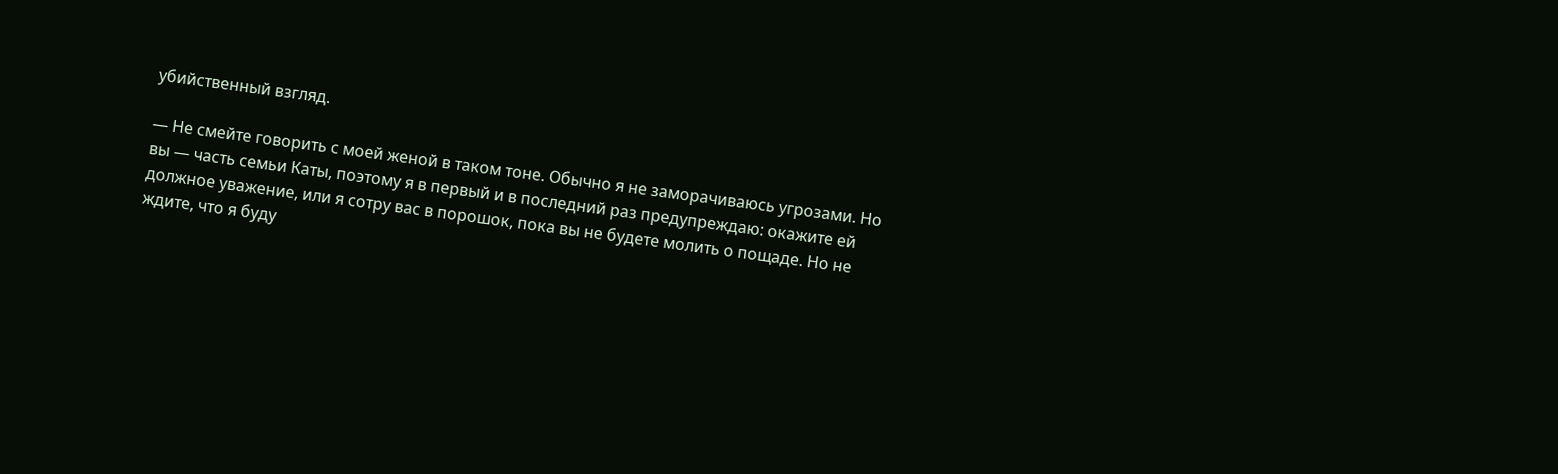убийственный взгляд.

— Не смейте говорить с моей женой в таком тоне. Обычно я не заморачиваюсь угрозами. Но вы — часть семьи Каты, поэтому я в первый и в последний раз предупреждаю: окажите ей должное уважение, или я сотру вас в порошок, пока вы не будете молить о пощаде. Но не ждите, что я буду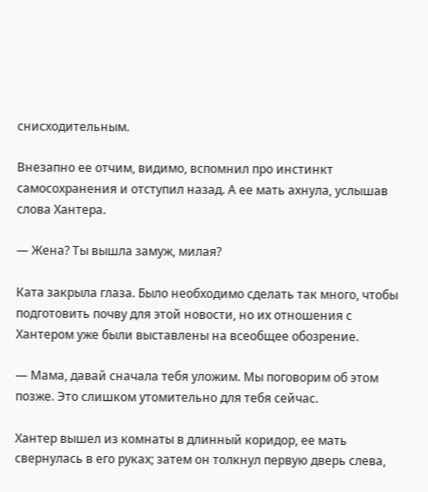снисходительным.

Внезапно ее отчим, видимо, вспомнил про инстинкт самосохранения и отступил назад. А ее мать ахнула, услышав слова Хантера.

— Жена? Ты вышла замуж, милая?

Ката закрыла глаза. Было необходимо сделать так много, чтобы подготовить почву для этой новости, но их отношения с Хантером уже были выставлены на всеобщее обозрение.

— Мама, давай сначала тебя уложим. Мы поговорим об этом позже. Это слишком утомительно для тебя сейчас.

Хантер вышел из комнаты в длинный коридор, ее мать свернулась в его руках; затем он толкнул первую дверь слева,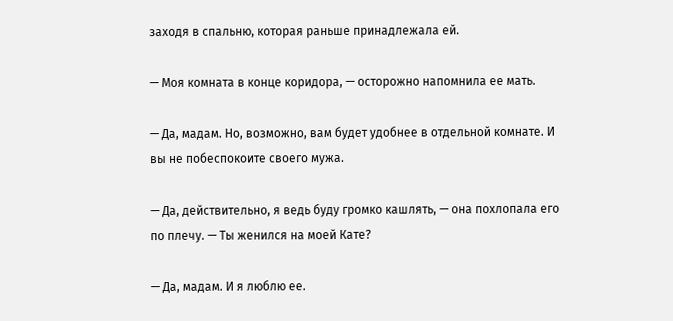заходя в спальню, которая раньше принадлежала ей.

— Моя комната в конце коридора, — осторожно напомнила ее мать.

— Да, мадам. Но, возможно, вам будет удобнее в отдельной комнате. И вы не побеспокоите своего мужа.

— Да, действительно, я ведь буду громко кашлять, — она похлопала его по плечу. — Ты женился на моей Кате?

— Да, мадам. И я люблю ее.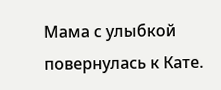Мама с улыбкой повернулась к Кате.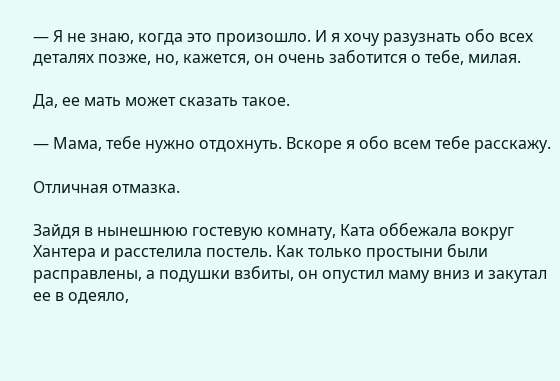— Я не знаю, когда это произошло. И я хочу разузнать обо всех деталях позже, но, кажется, он очень заботится о тебе, милая.

Да, ее мать может сказать такое.

— Мама, тебе нужно отдохнуть. Вскоре я обо всем тебе расскажу.

Отличная отмазка.

Зайдя в нынешнюю гостевую комнату, Ката оббежала вокруг Хантера и расстелила постель. Как только простыни были расправлены, а подушки взбиты, он опустил маму вниз и закутал ее в одеяло,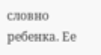словно ребенка. Ее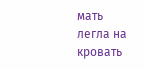мать легла на кровать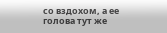со вздохом, а ее голова тут же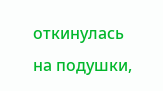откинулась на подушки,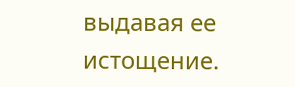выдавая ее истощение.